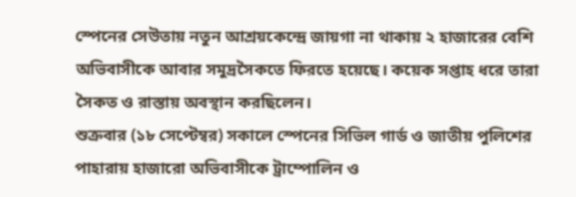স্পেনের সেউতায় নতুন আশ্রয়কেন্দ্রে জায়গা না থাকায় ২ হাজারের বেশি অভিবাসীকে আবার সমুদ্রসৈকতে ফিরতে হয়েছে। কয়েক সপ্তাহ ধরে তারা সৈকত ও রাস্তায় অবস্থান করছিলেন।
শুক্রবার (১৮ সেপ্টেম্বর) সকালে স্পেনের সিভিল গার্ড ও জাতীয় পুলিশের পাহারায় হাজারো অভিবাসীকে ট্রাম্পোলিন ও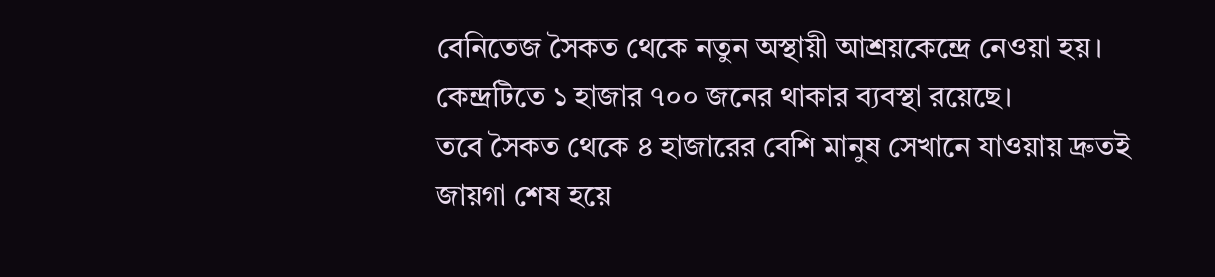বেনিতেজ সৈকত থেকে নতুন অস্থায়ী আশ্রয়কেন্দ্রে নেওয়া হয়। কেন্দ্রটিতে ১ হাজার ৭০০ জনের থাকার ব্যবস্থা রয়েছে।
তবে সৈকত থেকে ৪ হাজারের বেশি মানুষ সেখানে যাওয়ায় দ্রুতই জায়গা শেষ হয়ে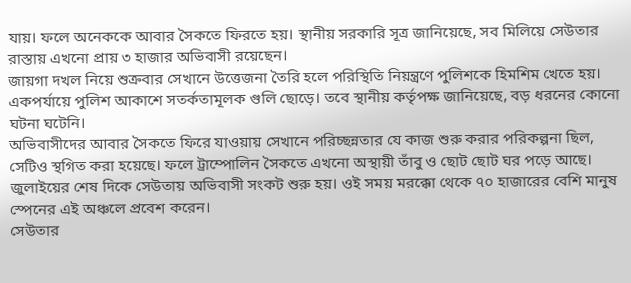যায়। ফলে অনেককে আবার সৈকতে ফিরতে হয়। স্থানীয় সরকারি সূত্র জানিয়েছে, সব মিলিয়ে সেউতার রাস্তায় এখনো প্রায় ৩ হাজার অভিবাসী রয়েছেন।
জায়গা দখল নিয়ে শুক্রবার সেখানে উত্তেজনা তৈরি হলে পরিস্থিতি নিয়ন্ত্রণে পুলিশকে হিমশিম খেতে হয়। একপর্যায়ে পুলিশ আকাশে সতর্কতামূলক গুলি ছোড়ে। তবে স্থানীয় কর্তৃপক্ষ জানিয়েছে, বড় ধরনের কোনো ঘটনা ঘটেনি।
অভিবাসীদের আবার সৈকতে ফিরে যাওয়ায় সেখানে পরিচ্ছন্নতার যে কাজ শুরু করার পরিকল্পনা ছিল, সেটিও স্থগিত করা হয়েছে। ফলে ট্রাম্পোলিন সৈকতে এখনো অস্থায়ী তাঁবু ও ছোট ছোট ঘর পড়ে আছে।
জুলাইয়ের শেষ দিকে সেউতায় অভিবাসী সংকট শুরু হয়। ওই সময় মরক্কো থেকে ৭০ হাজারের বেশি মানুষ স্পেনের এই অঞ্চলে প্রবেশ করেন।
সেউতার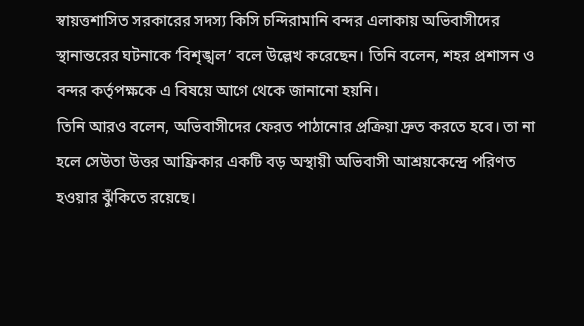স্বায়ত্তশাসিত সরকারের সদস্য কিসি চন্দিরামানি বন্দর এলাকায় অভিবাসীদের স্থানান্তরের ঘটনাকে ‘বিশৃঙ্খল’ বলে উল্লেখ করেছেন। তিনি বলেন, শহর প্রশাসন ও বন্দর কর্তৃপক্ষকে এ বিষয়ে আগে থেকে জানানো হয়নি।
তিনি আরও বলেন, অভিবাসীদের ফেরত পাঠানোর প্রক্রিয়া দ্রুত করতে হবে। তা না হলে সেউতা উত্তর আফ্রিকার একটি বড় অস্থায়ী অভিবাসী আশ্রয়কেন্দ্রে পরিণত হওয়ার ঝুঁকিতে রয়েছে।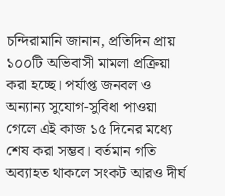চন্দিরামানি জানান, প্রতিদিন প্রায় ১০০টি অভিবাসী মামলা প্রক্রিয়া করা হচ্ছে। পর্যাপ্ত জনবল ও অন্যান্য সুযোগ-সুবিধা পাওয়া গেলে এই কাজ ১৫ দিনের মধ্যে শেষ করা সম্ভব। বর্তমান গতি অব্যাহত থাকলে সংকট আরও দীর্ঘ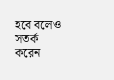হবে বলেও সতর্ক করেন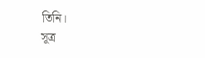তিনি।
সূত্র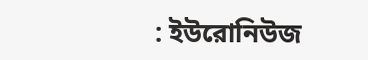: ইউরোনিউজ